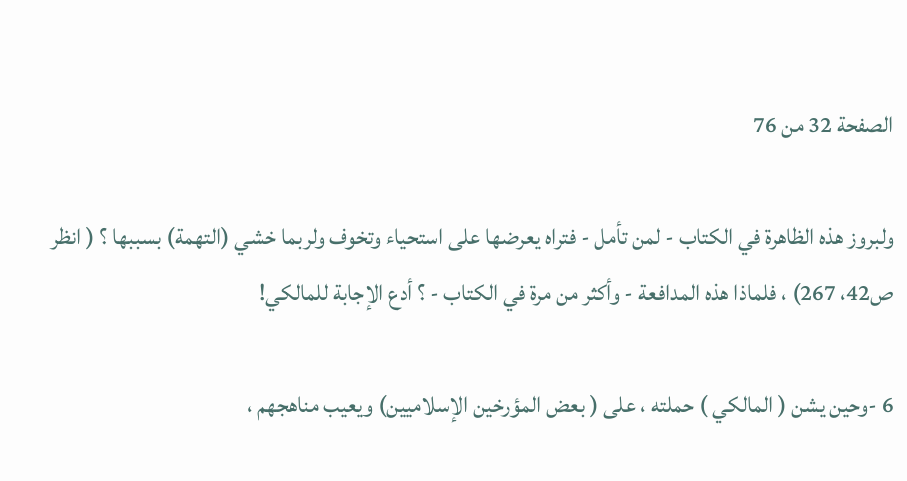الصفحة 32 من 76

ولبروز هذه الظاهرة في الكتاب - لمن تأمل - فتراه يعرضها على استحياء وتخوف ولربما خشي (التهمة) بسببها ؟ ( انظر ص42، 267) ، فلماذا هذه المدافعة - وأكثر من مرة في الكتاب - ؟ أدع الإجابة للمالكي!

6 -وحين يشن ( المالكي ) حملته ، على ( بعض المؤرخين الإسلاميين) ويعيب مناهجهم ،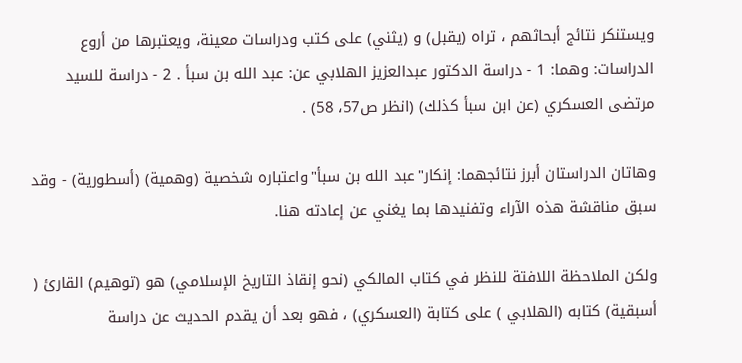ويستنكر نتائج أبحاثهم ، تراه (يقبل) و (يثني) على كتب ودراسات معينة، ويعتبرها من أروع الدراسات: وهما: 1 - دراسة الدكتور عبدالعزيز الهلابي عن: عبد الله بن سبأ . 2 - دراسة للسيد مرتضى العسكري (عن ابن سبأ كذلك) (انظر ص57، 58) .

وهاتان الدراستان أبرز نتائجهما: إنكار"عبد الله بن سبأ"واعتباره شخصية (وهمية) (أسطورية) - وقد سبق مناقشة هذه الآراء وتفنيدها بما يغني عن إعادته هنا.

ولكن الملاحظة اللافتة للنظر في كتاب المالكي (نحو إنقاذ التاريخ الإسلامي) هو (توهيم) القارئ ( أسبقية) كتابه (الهلابي ) على كتابة (العسكري) ، فهو بعد أن يقدم الحديث عن دراسة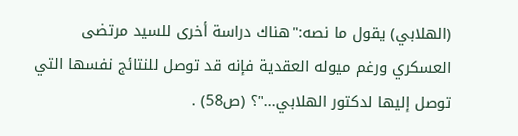(الهلابي) يقول ما نصه:"هناك دراسة أخرى للسيد مرتضى العسكري ورغم ميوله العقدية فإنه قد توصل للنتائج نفسها التي توصل إليها لدكتور الهلابي..."؟ (ص58) .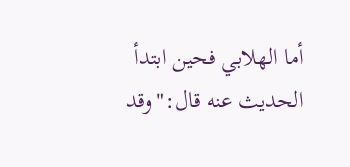أما الهلابي فحين ابتدأ الحديث عنه قال:"وقد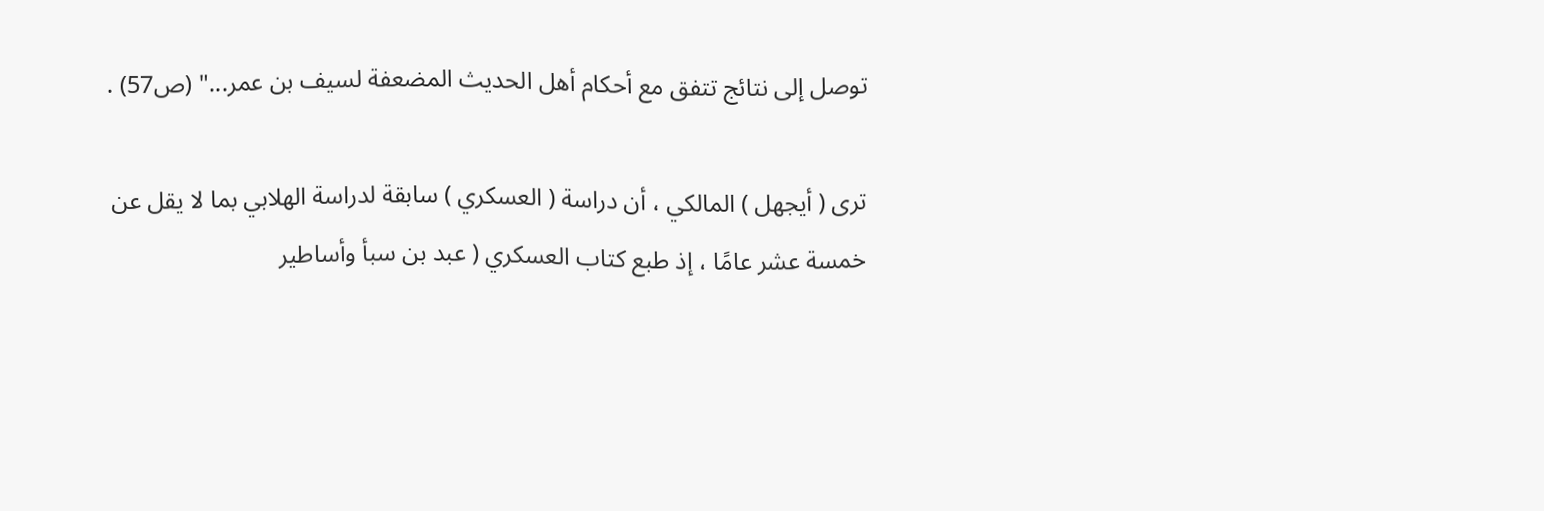توصل إلى نتائج تتفق مع أحكام أهل الحديث المضعفة لسيف بن عمر..." (ص57) .

ترى ( أيجهل ) المالكي ، أن دراسة ( العسكري ) سابقة لدراسة الهلابي بما لا يقل عن خمسة عشر عامًا ، إذ طبع كتاب العسكري ( عبد بن سبأ وأساطير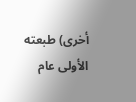أخرى) طبعته الأولى عام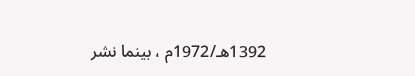1392هـ/1972م ، بينما نشر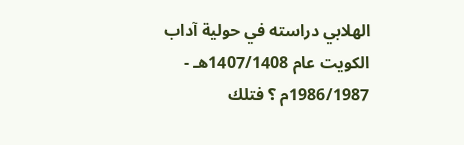الهلابي دراسته في حولية آداب الكويت عام 1407/1408هـ - 1986/1987م ؟ فتلك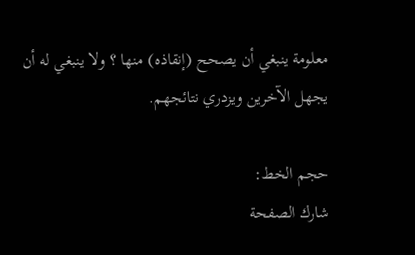معلومة ينبغي أن يصحح (إنقاذه) منها ؟ ولا ينبغي له أن يجهل الآخرين ويزدري نتائجهم.

حجم الخط:
شارك الصفحة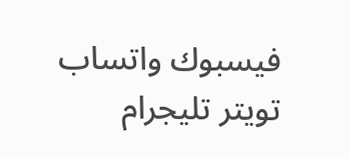فيسبوك واتساب تويتر تليجرام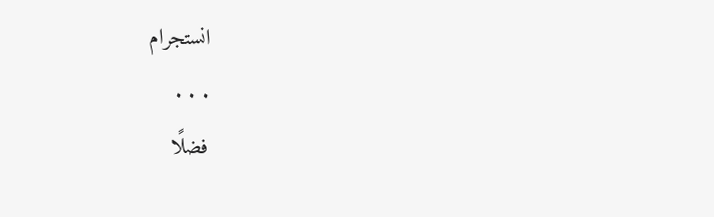انستجرام
. . .
فضلًا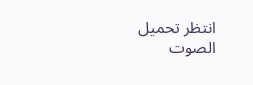انتظر تحميل الصوت